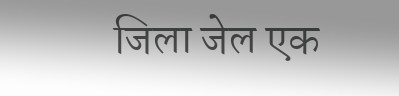जिला जेल एक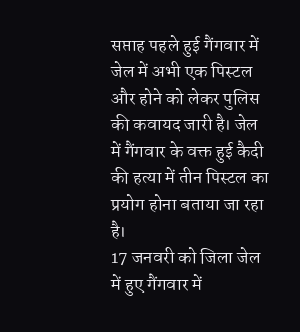सप्ताह पहले हुई गैंगवार में जेल में अभी एक पिस्टल और होने को लेकर पुलिस की कवायद जारी है। जेल में गैंगवार के वक्त हुई कैदी की हत्या में तीन पिस्टल का प्रयोग होना बताया जा रहा है।
17 जनवरी को जिला जेल में हुए गैंगवार में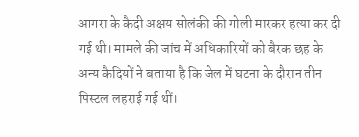आगरा के कैदी अक्षय सोलंकी की गोली मारकर हत्या कर दी गई थी। मामले की जांच में अधिकारियों को बैरक छह के अन्य कैदियों ने बताया है कि जेल में घटना के दौरान तीन पिस्टल लहराई गई थीं।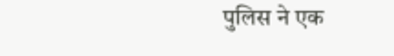पुलिस ने एक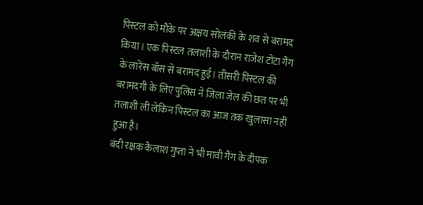पिस्टल को मौके पर अक्षय सोलंकी के शव से बरामद किया। एक पिस्टल तलाशी के दौरान राजेश टोंटा गैंग के लारेंस बॉस से बरामद हुई। तीसरी पिस्टल की बरामदगी के लिए पुलिस ने जिला जेल की छत पर भी तलाशी ली लेकिन पिस्टल का आज तक खुलासा नहीं हुआ है।
बंदी रक्षक कैलाश गुप्ता ने भी मावी गैंग के दीपक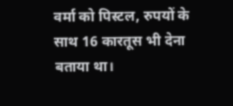वर्मा को पिस्टल, रुपयों के साथ 16 कारतूस भी देना बताया था।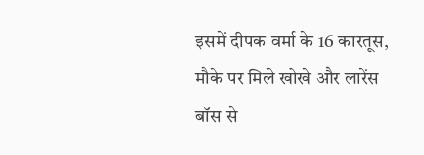इसमें दीपक वर्मा के 16 कारतूस, मौके पर मिले खोखे और लारेंस बॉस से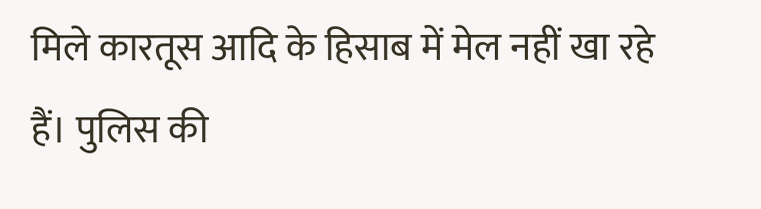मिले कारतूस आदि के हिसाब में मेल नहीं खा रहे हैं। पुलिस की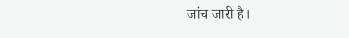जांच जारी है।